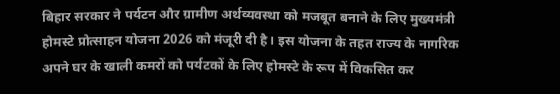बिहार सरकार ने पर्यटन और ग्रामीण अर्थव्यवस्था को मजबूत बनाने के लिए मुख्यमंत्री होमस्टे प्रोत्साहन योजना 2026 को मंजूरी दी है। इस योजना के तहत राज्य के नागरिक अपने घर के खाली कमरों को पर्यटकों के लिए होमस्टे के रूप में विकसित कर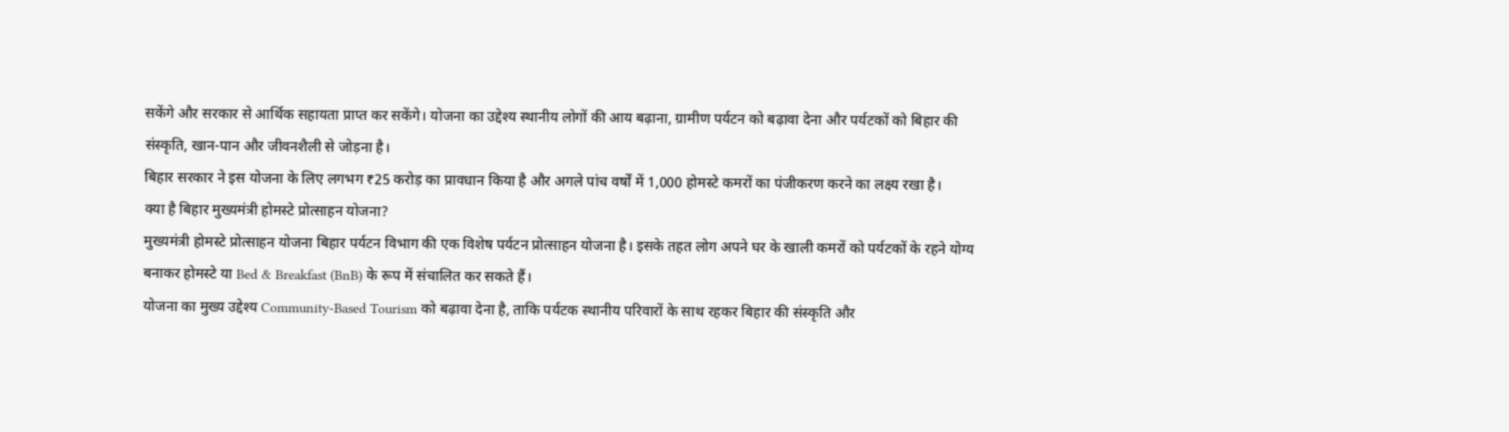सकेंगे और सरकार से आर्थिक सहायता प्राप्त कर सकेंगे। योजना का उद्देश्य स्थानीय लोगों की आय बढ़ाना, ग्रामीण पर्यटन को बढ़ावा देना और पर्यटकों को बिहार की संस्कृति, खान-पान और जीवनशैली से जोड़ना है।
बिहार सरकार ने इस योजना के लिए लगभग ₹25 करोड़ का प्रावधान किया है और अगले पांच वर्षों में 1,000 होमस्टे कमरों का पंजीकरण करने का लक्ष्य रखा है।
क्या है बिहार मुख्यमंत्री होमस्टे प्रोत्साहन योजना?
मुख्यमंत्री होमस्टे प्रोत्साहन योजना बिहार पर्यटन विभाग की एक विशेष पर्यटन प्रोत्साहन योजना है। इसके तहत लोग अपने घर के खाली कमरों को पर्यटकों के रहने योग्य बनाकर होमस्टे या Bed & Breakfast (BnB) के रूप में संचालित कर सकते हैं।
योजना का मुख्य उद्देश्य Community-Based Tourism को बढ़ावा देना है, ताकि पर्यटक स्थानीय परिवारों के साथ रहकर बिहार की संस्कृति और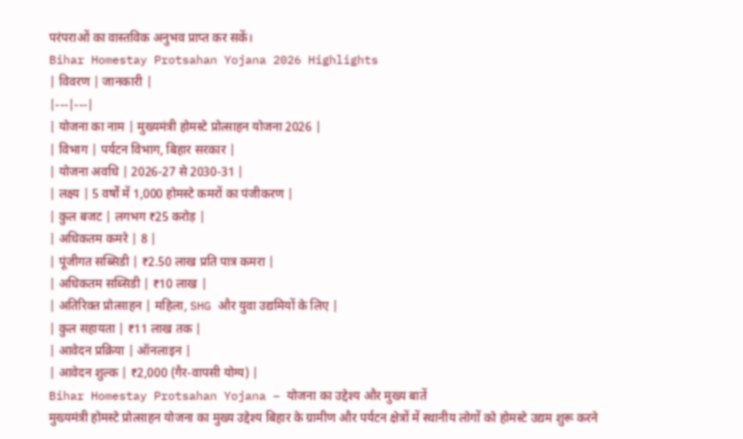परंपराओं का वास्तविक अनुभव प्राप्त कर सकें।
Bihar Homestay Protsahan Yojana 2026 Highlights
| विवरण | जानकारी |
|---|---|
| योजना का नाम | मुख्यमंत्री होमस्टे प्रोत्साहन योजना 2026 |
| विभाग | पर्यटन विभाग, बिहार सरकार |
| योजना अवधि | 2026-27 से 2030-31 |
| लक्ष्य | 5 वर्षों में 1,000 होमस्टे कमरों का पंजीकरण |
| कुल बजट | लगभग ₹25 करोड़ |
| अधिकतम कमरे | 8 |
| पूंजीगत सब्सिडी | ₹2.50 लाख प्रति पात्र कमरा |
| अधिकतम सब्सिडी | ₹10 लाख |
| अतिरिक्त प्रोत्साहन | महिला, SHG और युवा उद्यमियों के लिए |
| कुल सहायता | ₹11 लाख तक |
| आवेदन प्रक्रिया | ऑनलाइन |
| आवेदन शुल्क | ₹2,000 (गैर-वापसी योग्य) |
Bihar Homestay Protsahan Yojana – योजना का उद्देश्य और मुख्य बातें
मुख्यमंत्री होमस्टे प्रोत्साहन योजना का मुख्य उद्देश्य बिहार के ग्रामीण और पर्यटन क्षेत्रों में स्थानीय लोगों को होमस्टे उद्यम शुरू करने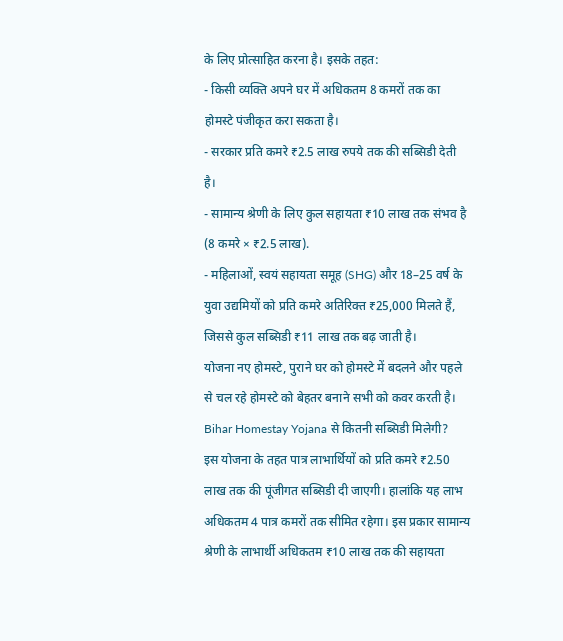के लिए प्रोत्साहित करना है। इसके तहत:
- किसी व्यक्ति अपने घर में अधिकतम 8 कमरों तक का होमस्टे पंजीकृत करा सकता है।
- सरकार प्रति कमरे ₹2.5 लाख रुपये तक की सब्सिडी देती है।
- सामान्य श्रेणी के लिए कुल सहायता ₹10 लाख तक संभव है (8 कमरे × ₹2.5 लाख).
- महिलाओं, स्वयं सहायता समूह (SHG) और 18–25 वर्ष के युवा उद्यमियों को प्रति कमरे अतिरिक्त ₹25,000 मिलते हैं, जिससे कुल सब्सिडी ₹11 लाख तक बढ़ जाती है।
योजना नए होमस्टे, पुराने घर को होमस्टे में बदलने और पहले से चल रहे होमस्टे को बेहतर बनाने सभी को कवर करती है।
Bihar Homestay Yojana से कितनी सब्सिडी मिलेगी?
इस योजना के तहत पात्र लाभार्थियों को प्रति कमरे ₹2.50 लाख तक की पूंजीगत सब्सिडी दी जाएगी। हालांकि यह लाभ अधिकतम 4 पात्र कमरों तक सीमित रहेगा। इस प्रकार सामान्य श्रेणी के लाभार्थी अधिकतम ₹10 लाख तक की सहायता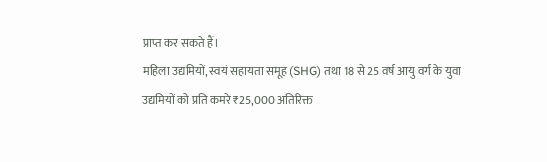प्राप्त कर सकते हैं।
महिला उद्यमियों, स्वयं सहायता समूह (SHG) तथा 18 से 25 वर्ष आयु वर्ग के युवा उद्यमियों को प्रति कमरे ₹25,000 अतिरिक्त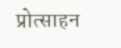प्रोत्साहन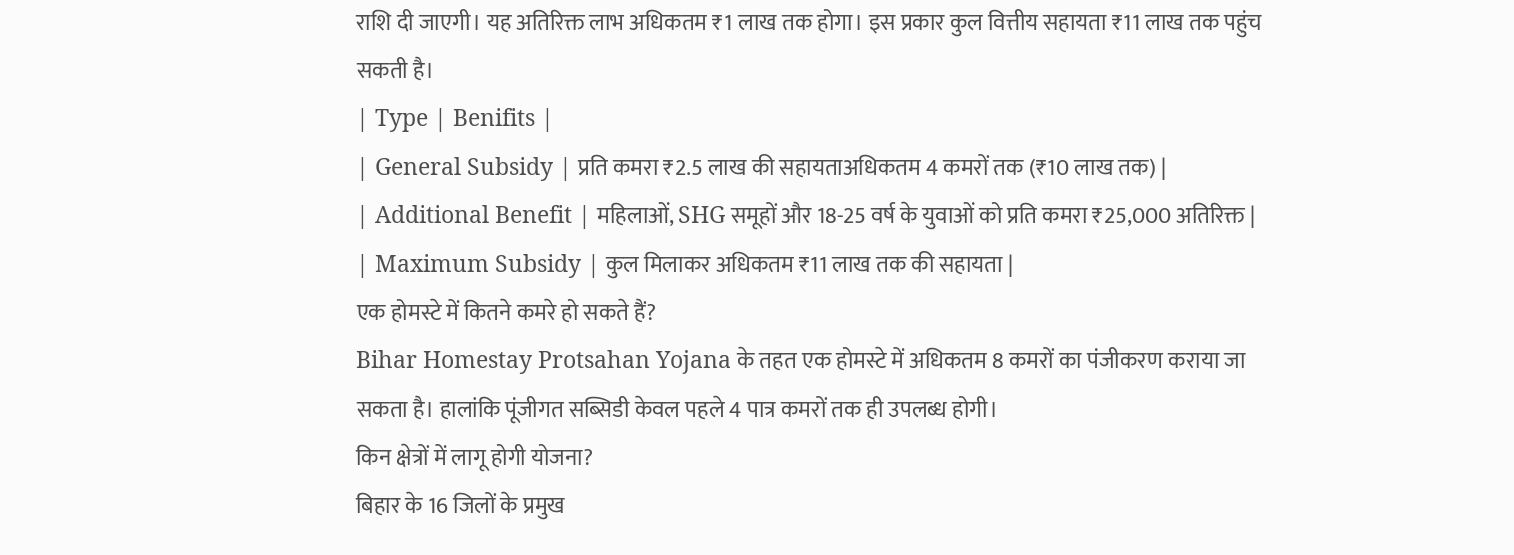राशि दी जाएगी। यह अतिरिक्त लाभ अधिकतम ₹1 लाख तक होगा। इस प्रकार कुल वित्तीय सहायता ₹11 लाख तक पहुंच सकती है।
| Type | Benifits |
| General Subsidy | प्रति कमरा ₹2.5 लाख की सहायताअधिकतम 4 कमरों तक (₹10 लाख तक) |
| Additional Benefit | महिलाओं, SHG समूहों और 18-25 वर्ष के युवाओं को प्रति कमरा ₹25,000 अतिरिक्त |
| Maximum Subsidy | कुल मिलाकर अधिकतम ₹11 लाख तक की सहायता |
एक होमस्टे में कितने कमरे हो सकते हैं?
Bihar Homestay Protsahan Yojana के तहत एक होमस्टे में अधिकतम 8 कमरों का पंजीकरण कराया जा सकता है। हालांकि पूंजीगत सब्सिडी केवल पहले 4 पात्र कमरों तक ही उपलब्ध होगी।
किन क्षेत्रों में लागू होगी योजना?
बिहार के 16 जिलों के प्रमुख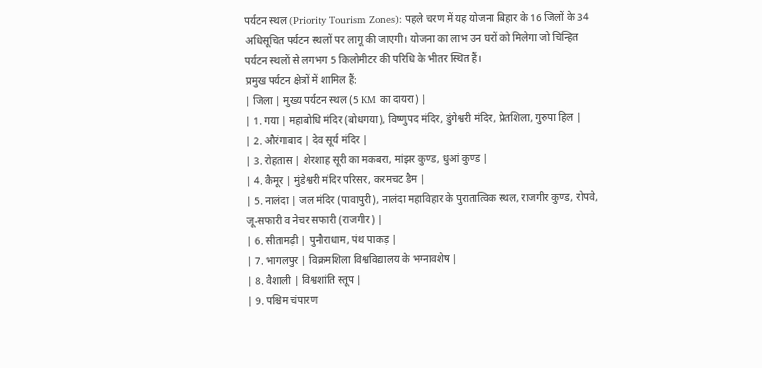पर्यटन स्थल (Priority Tourism Zones): पहले चरण में यह योजना बिहार के 16 जिलों के 34 अधिसूचित पर्यटन स्थलों पर लागू की जाएगी। योजना का लाभ उन घरों को मिलेगा जो चिन्हित पर्यटन स्थलों से लगभग 5 किलोमीटर की परिधि के भीतर स्थित हैं।
प्रमुख पर्यटन क्षेत्रों में शामिल हैं:
| जिला | मुख्य पर्यटन स्थल (5 KM का दायरा) |
| 1. गया | महाबोधि मंदिर (बोधगया), विष्णुपद मंदिर, डुंगेश्वरी मंदिर, प्रेतशिला, गुरुपा हिल |
| 2. औरंगाबाद | देव सूर्य मंदिर |
| 3. रोहतास | शेरशाह सूरी का मकबरा, मांझर कुण्ड, धुआं कुण्ड |
| 4. कैमूर | मुंडेश्वरी मंदिर परिसर, करमचट डैम |
| 5. नालंदा | जल मंदिर (पावापुरी), नालंदा महाविहार के पुरातात्विक स्थल, राजगीर कुण्ड, रोपवे, जू-सफारी व नेचर सफारी (राजगीर) |
| 6. सीतामढ़ी | पुनौराधाम, पंथ पाकड़ |
| 7. भागलपुर | विक्रमशिला विश्वविद्यालय के भग्नावशेष |
| 8. वैशाली | विश्वशांति स्तूप |
| 9. पश्चिम चंपारण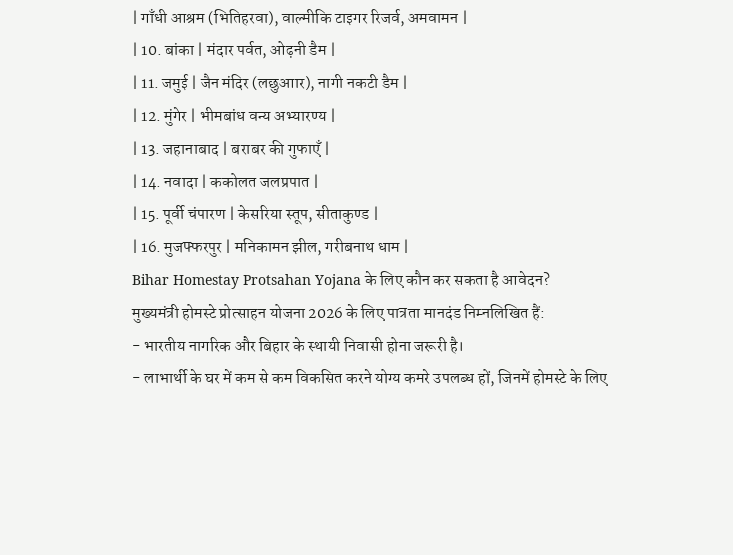| गाँधी आश्रम (भितिहरवा), वाल्मीकि टाइगर रिजर्व, अमवामन |
| 10. बांका | मंदार पर्वत, ओढ़नी डैम |
| 11. जमुई | जैन मंदिर (लछुआार), नागी नकटी डैम |
| 12. मुंगेर | भीमबांध वन्य अभ्यारण्य |
| 13. जहानाबाद | बराबर की गुफाएँ |
| 14. नवादा | ककोलत जलप्रपात |
| 15. पूर्वी चंपारण | केसरिया स्तूप, सीताकुण्ड |
| 16. मुजफ्फरपुर | मनिकामन झील, गरीबनाथ धाम |
Bihar Homestay Protsahan Yojana के लिए कौन कर सकता है आवेदन?
मुख्यमंत्री होमस्टे प्रोत्साहन योजना 2026 के लिए पात्रता मानदंड निम्नलिखित हैं:
- भारतीय नागरिक और बिहार के स्थायी निवासी होना जरूरी है।
- लाभार्थी के घर में कम से कम विकसित करने योग्य कमरे उपलब्ध हों, जिनमें होमस्टे के लिए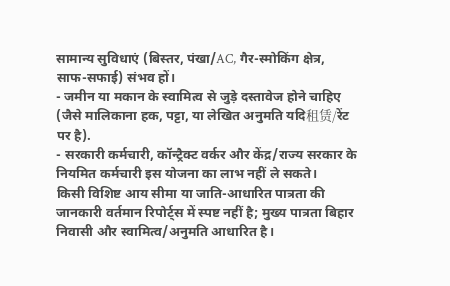सामान्य सुविधाएं (बिस्तर, पंखा/AC, गैर-स्मोकिंग क्षेत्र, साफ-सफाई) संभव हों।
- जमीन या मकान के स्वामित्व से जुड़े दस्तावेज होने चाहिए (जैसे मालिकाना हक, पट्टा, या लेखित अनुमति यदि租赁/रेंट पर है).
- सरकारी कर्मचारी, कॉन्ट्रैक्ट वर्कर और केंद्र/राज्य सरकार के नियमित कर्मचारी इस योजना का लाभ नहीं ले सकते।
किसी विशिष्ट आय सीमा या जाति-आधारित पात्रता की जानकारी वर्तमान रिपोर्ट्स में स्पष्ट नहीं है; मुख्य पात्रता बिहार निवासी और स्वामित्व/अनुमति आधारित है।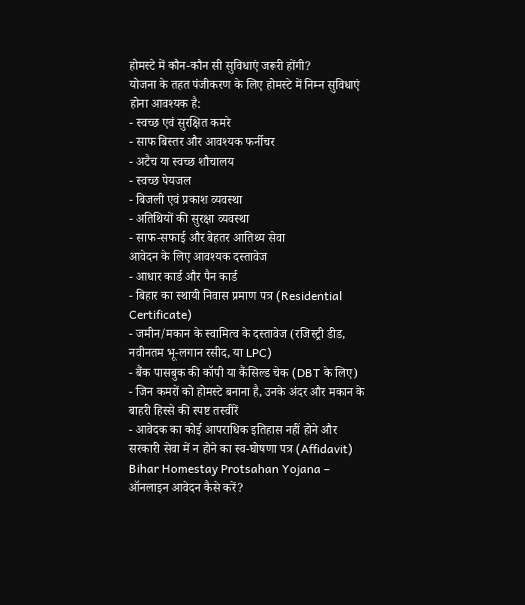होमस्टे में कौन-कौन सी सुविधाएं जरूरी होंगी?
योजना के तहत पंजीकरण के लिए होमस्टे में निम्न सुविधाएं होना आवश्यक है:
- स्वच्छ एवं सुरक्षित कमरे
- साफ बिस्तर और आवश्यक फर्नीचर
- अटैच या स्वच्छ शौचालय
- स्वच्छ पेयजल
- बिजली एवं प्रकाश व्यवस्था
- अतिथियों की सुरक्षा व्यवस्था
- साफ-सफाई और बेहतर आतिथ्य सेवा
आवेदन के लिए आवश्यक दस्तावेज
- आधार कार्ड और पैन कार्ड
- बिहार का स्थायी निवास प्रमाण पत्र (Residential Certificate)
- जमीन/मकान के स्वामित्व के दस्तावेज (रजिस्ट्री डीड, नवीनतम भू-लगान रसीद, या LPC)
- बैंक पासबुक की कॉपी या कैंसिल्ड चेक (DBT के लिए)
- जिन कमरों को होमस्टे बनाना है, उनके अंदर और मकान के बाहरी हिस्से की स्पष्ट तस्वीरें
- आवेदक का कोई आपराधिक इतिहास नहीं होने और सरकारी सेवा में न होने का स्व-घोषणा पत्र (Affidavit)
Bihar Homestay Protsahan Yojana – ऑनलाइन आवेदन कैसे करें?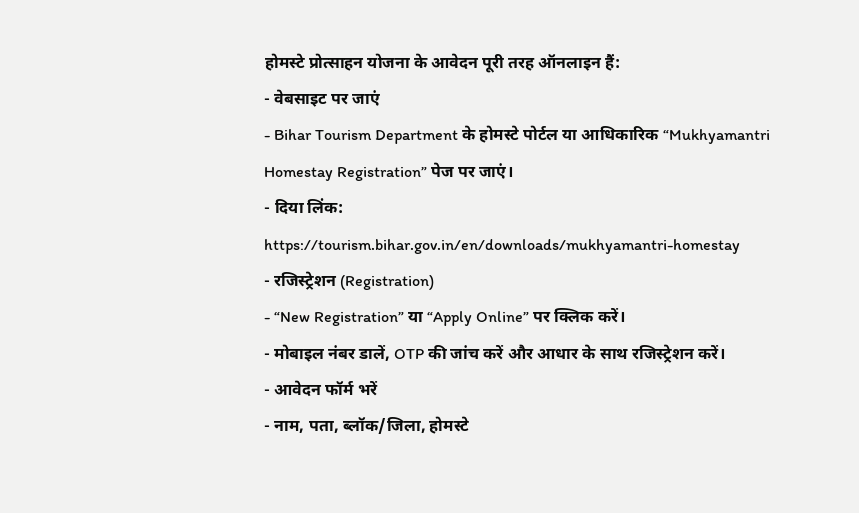होमस्टे प्रोत्साहन योजना के आवेदन पूरी तरह ऑनलाइन हैं:
- वेबसाइट पर जाएं
- Bihar Tourism Department के होमस्टे पोर्टल या आधिकारिक “Mukhyamantri Homestay Registration” पेज पर जाएं।
- दिया लिंक:
https://tourism.bihar.gov.in/en/downloads/mukhyamantri-homestay
- रजिस्ट्रेशन (Registration)
- “New Registration” या “Apply Online” पर क्लिक करें।
- मोबाइल नंबर डालें, OTP की जांच करें और आधार के साथ रजिस्ट्रेशन करें।
- आवेदन फॉर्म भरें
- नाम, पता, ब्लॉक/जिला, होमस्टे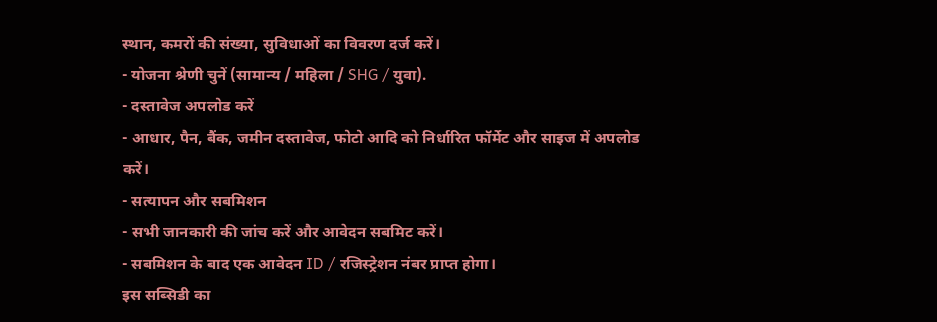स्थान, कमरों की संख्या, सुविधाओं का विवरण दर्ज करें।
- योजना श्रेणी चुनें (सामान्य / महिला / SHG / युवा).
- दस्तावेज अपलोड करें
- आधार, पैन, बैंक, जमीन दस्तावेज, फोटो आदि को निर्धारित फॉर्मेट और साइज में अपलोड करें।
- सत्यापन और सबमिशन
- सभी जानकारी की जांच करें और आवेदन सबमिट करें।
- सबमिशन के बाद एक आवेदन ID / रजिस्ट्रेशन नंबर प्राप्त होगा।
इस सब्सिडी का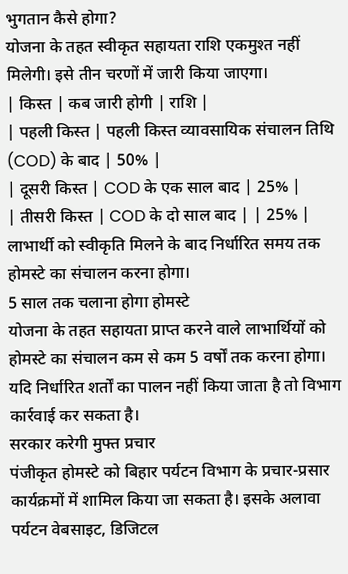भुगतान कैसे होगा?
योजना के तहत स्वीकृत सहायता राशि एकमुश्त नहीं मिलेगी। इसे तीन चरणों में जारी किया जाएगा।
| किस्त | कब जारी होगी | राशि |
| पहली किस्त | पहली किस्त व्यावसायिक संचालन तिथि (COD) के बाद | 50% |
| दूसरी किस्त | COD के एक साल बाद | 25% |
| तीसरी किस्त | COD के दो साल बाद | | 25% |
लाभार्थी को स्वीकृति मिलने के बाद निर्धारित समय तक होमस्टे का संचालन करना होगा।
5 साल तक चलाना होगा होमस्टे
योजना के तहत सहायता प्राप्त करने वाले लाभार्थियों को होमस्टे का संचालन कम से कम 5 वर्षों तक करना होगा। यदि निर्धारित शर्तों का पालन नहीं किया जाता है तो विभाग कार्रवाई कर सकता है।
सरकार करेगी मुफ्त प्रचार
पंजीकृत होमस्टे को बिहार पर्यटन विभाग के प्रचार-प्रसार कार्यक्रमों में शामिल किया जा सकता है। इसके अलावा पर्यटन वेबसाइट, डिजिटल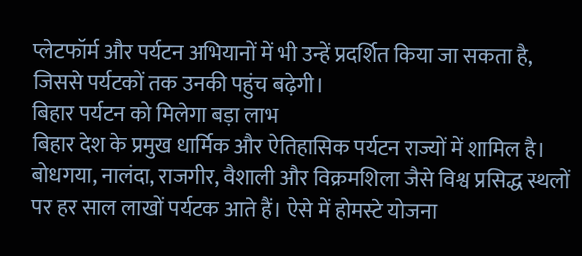प्लेटफॉर्म और पर्यटन अभियानों में भी उन्हें प्रदर्शित किया जा सकता है, जिससे पर्यटकों तक उनकी पहुंच बढ़ेगी।
बिहार पर्यटन को मिलेगा बड़ा लाभ
बिहार देश के प्रमुख धार्मिक और ऐतिहासिक पर्यटन राज्यों में शामिल है। बोधगया, नालंदा, राजगीर, वैशाली और विक्रमशिला जैसे विश्व प्रसिद्ध स्थलों पर हर साल लाखों पर्यटक आते हैं। ऐसे में होमस्टे योजना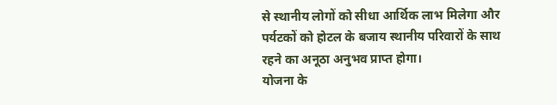से स्थानीय लोगों को सीधा आर्थिक लाभ मिलेगा और पर्यटकों को होटल के बजाय स्थानीय परिवारों के साथ रहने का अनूठा अनुभव प्राप्त होगा।
योजना के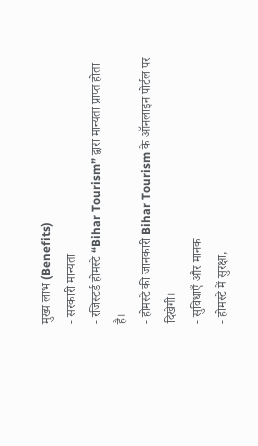मुख्य लाभ (Benefits)
- सरकारी मान्यता
- रजिस्टर्ड होमस्टे “Bihar Tourism” द्वारा मान्यता प्राप्त होता है।
- होमस्टे की जानकारी Bihar Tourism के ऑनलाइन पोर्टल पर दिखेगी।
- सुविधाएँ और मानक
- होमस्टे में सुरक्षा,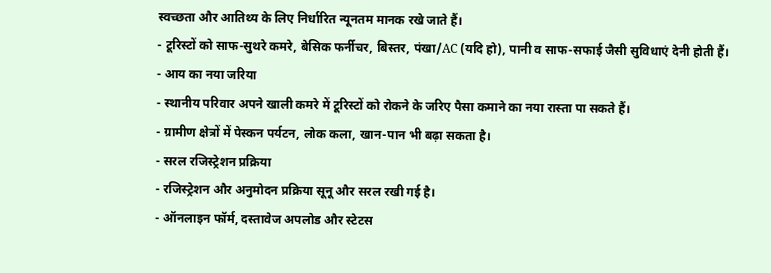स्वच्छता और आतिथ्य के लिए निर्धारित न्यूनतम मानक रखे जाते हैं।
- टूरिस्टों को साफ-सुथरे कमरे, बेसिक फर्नीचर, बिस्तर, पंखा/AC (यदि हो), पानी व साफ-सफाई जैसी सुविधाएं देनी होती हैं।
- आय का नया जरिया
- स्थानीय परिवार अपने खाली कमरे में टूरिस्टों को रोकने के जरिए पैसा कमाने का नया रास्ता पा सकते हैं।
- ग्रामीण क्षेत्रों में पेस्कन पर्यटन, लोक कला, खान-पान भी बढ़ा सकता है।
- सरल रजिस्ट्रेशन प्रक्रिया
- रजिस्ट्रेशन और अनुमोदन प्रक्रिया सूनू और सरल रखी गई है।
- ऑनलाइन फॉर्म, दस्तावेज अपलोड और स्टेटस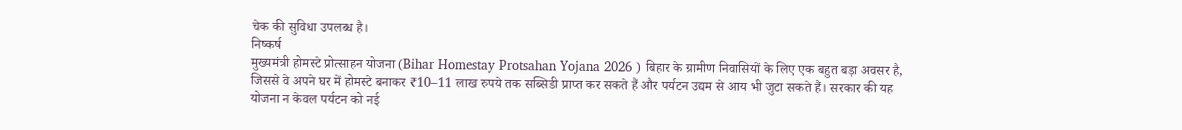चेक की सुविधा उपलब्ध है।
निष्कर्ष
मुख्यमंत्री होमस्टे प्रोत्साहन योजना (Bihar Homestay Protsahan Yojana 2026 ) बिहार के ग्रामीण निवासियों के लिए एक बहुत बड़ा अवसर है, जिससे वे अपने घर में होमस्टे बनाकर ₹10–11 लाख रुपये तक सब्सिडी प्राप्त कर सकते हैं और पर्यटन उद्यम से आय भी जुटा सकते हैं। सरकार की यह योजना न केवल पर्यटन को नई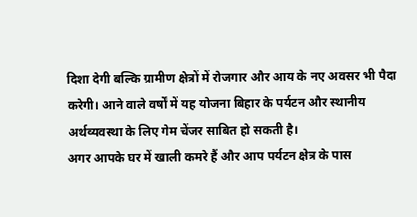दिशा देगी बल्कि ग्रामीण क्षेत्रों में रोजगार और आय के नए अवसर भी पैदा करेगी। आने वाले वर्षों में यह योजना बिहार के पर्यटन और स्थानीय अर्थव्यवस्था के लिए गेम चेंजर साबित हो सकती है।
अगर आपके घर में खाली कमरे हैं और आप पर्यटन क्षेत्र के पास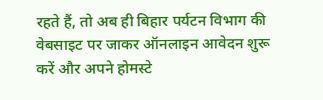रहते हैं, तो अब ही बिहार पर्यटन विभाग की वेबसाइट पर जाकर ऑनलाइन आवेदन शुरू करें और अपने होमस्टे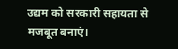उद्यम को सरकारी सहायता से मजबूत बनाएं।